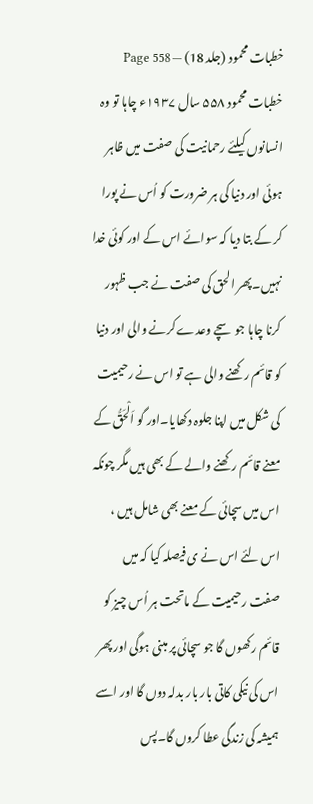خطبات محمود (جلد 18) — Page 558
خطبات محمود ۵۵۸ سال ۱۹۳۷ء چاہا تو وہ انسانوں کیلئے رحمانیت کی صفت میں ظاہر ہوئی اور دنیا کی ہر ضرورت کو اُس نے پورا کر کے بتا دیا کہ سوائے اس کے اور کوئی خدا نہیں۔پھر الحق کی صفت نے جب ظہور کرنا چاہا جو سچے وعدے کرنے والی اور دنیا کو قائم رکھنے والی ہے تو اس نے رحیمیت کی شکل میں اپنا جلوہ دکھایا۔اور گو اَلْحَقُّ کے معنے قائم رکھنے والے کے بھی ہیں مگر چونکہ اس میں سچائی کے معنے بھی شامل ہیں ، اس لئے اس نے ی فیصلہ کیا کہ میں صفت رحیمیت کے ماتحت ہر اُس چیز کو قائم رکھوں گا جو سچائی پر مبنی ہوگی اور پھر اس کی نیکی کاتی بار بار بدلہ دوں گا اور اسے ہمیشہ کی زندگی عطا کروں گا۔پس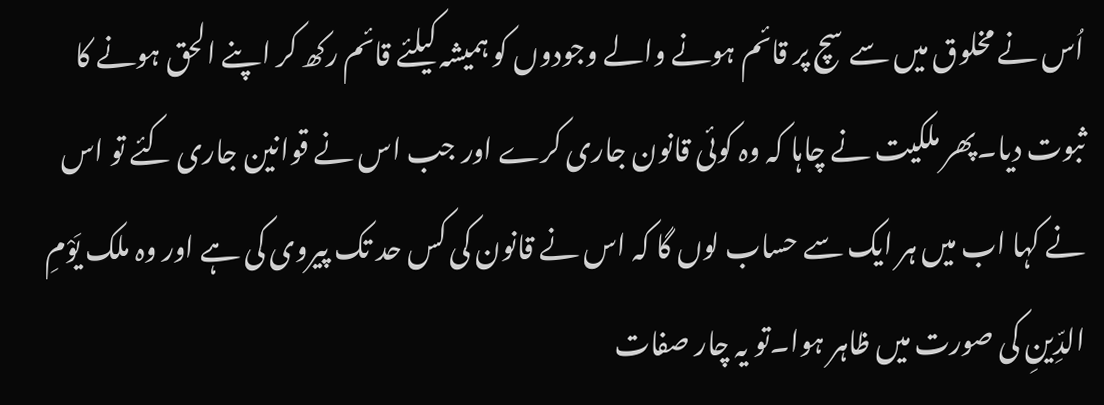اُس نے مخلوق میں سے سچ پر قائم ہونے والے وجودوں کو ہمیشہ کیلئے قائم رکھ کر اپنے الحق ہونے کا ثبوت دیا۔پھر ملکیت نے چاہا کہ وہ کوئی قانون جاری کرے اور جب اس نے قوانین جاری کئے تو اس نے کہا اب میں ہر ایک سے حساب لوں گا کہ اس نے قانون کی کس حد تک پیروی کی ہے اور وہ ملک يَوْمِ الدِّینِ کی صورت میں ظاہر ہوا۔تو یہ چار صفات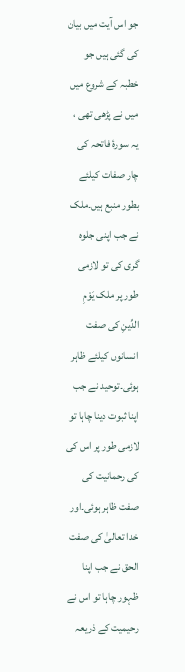جو اس آیت میں بیان کی گئی ہیں جو خطبہ کے شروع میں میں نے پڑھی تھی ، یہ سورۂ فاتحہ کی چار صفات کیلئے بطور منبع ہیں۔ملک نے جب اپنی جلوہ گری کی تو لازمی طور پر ملک يَوْمِ الدِّينِ کی صفت انسانوں کیلئے ظاہر ہوئی۔توحید نے جب اپنا ثبوت دینا چاہا تو لازمی طور پر اس کی کی رحمانیت کی صفت ظاہر ہوئی۔اور خدا تعالیٰ کی صفت الحق نے جب اپنا ظہور چاہا تو اس نے رحیمیت کے ذریعہ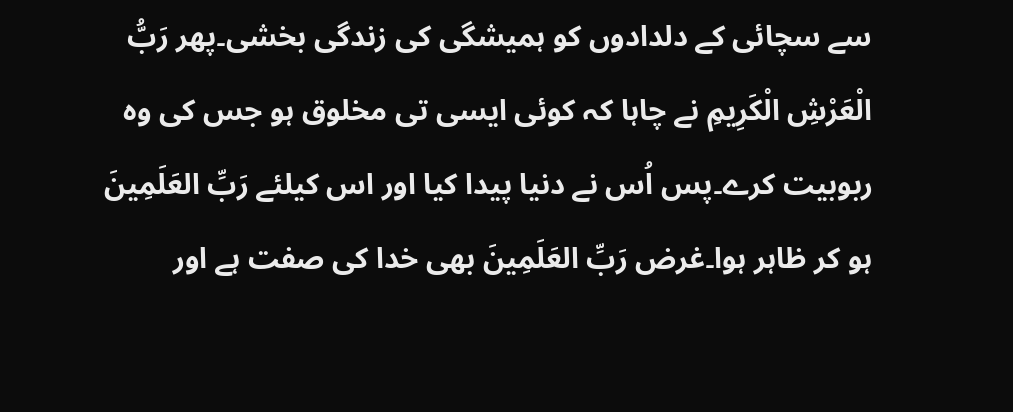سے سچائی کے دلدادوں کو ہمیشگی کی زندگی بخشی۔پھر رَبُّ الْعَرْشِ الْكَرِيمِ نے چاہا کہ کوئی ایسی تی مخلوق ہو جس کی وہ ربوبیت کرے۔پس اُس نے دنیا پیدا کیا اور اس کیلئے رَبِّ العَلَمِینَ ہو کر ظاہر ہوا۔غرض رَبِّ العَلَمِينَ بھی خدا کی صفت ہے اور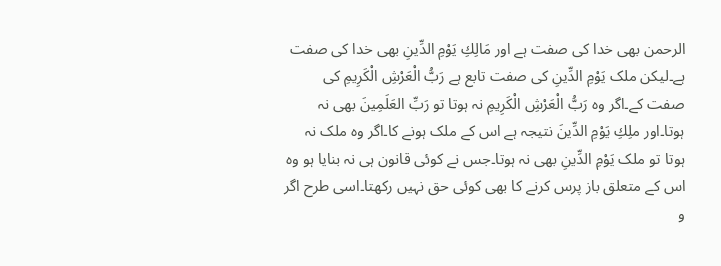الرحمن بھی خدا کی صفت ہے اور مَالِكِ يَوْمِ الدِّينِ بھی خدا کی صفت ہے۔لیکن ملک يَوْمِ الدِّینِ کی صفت تابع ہے رَبُّ الْعَرْشِ الْكَرِيمِ کی صفت کے۔اگر وہ رَبُّ الْعَرْشِ الْكَرِیمِ نہ ہوتا تو رَبِّ العَلَمِینَ بھی نہ ہوتا۔اور ملِكِ يَوْمِ الدِّينَ نتیجہ ہے اس کے ملک ہونے کا۔اگر وہ ملک نہ ہوتا تو ملک يَوْمِ الدِّينِ بھی نہ ہوتا۔جس نے کوئی قانون ہی نہ بنایا ہو وہ اس کے متعلق باز پرس کرنے کا بھی کوئی حق نہیں رکھتا۔اسی طرح اگر و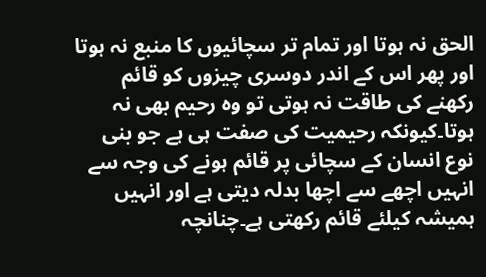الحق نہ ہوتا اور تمام تر سچائیوں کا منبع نہ ہوتا اور پھر اس کے اندر دوسری چیزوں کو قائم رکھنے کی طاقت نہ ہوتی تو وہ رحیم بھی نہ ہوتا۔کیونکہ رحیمیت کی صفت ہی ہے جو بنی نوع انسان کے سچائی پر قائم ہونے کی وجہ سے انہیں اچھے سے اچھا بدلہ دیتی ہے اور انہیں ہمیشہ کیلئے قائم رکھتی ہے۔چنانچہ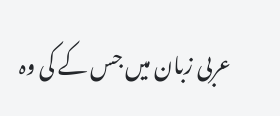عربی زبان میں جس کے کی وہ